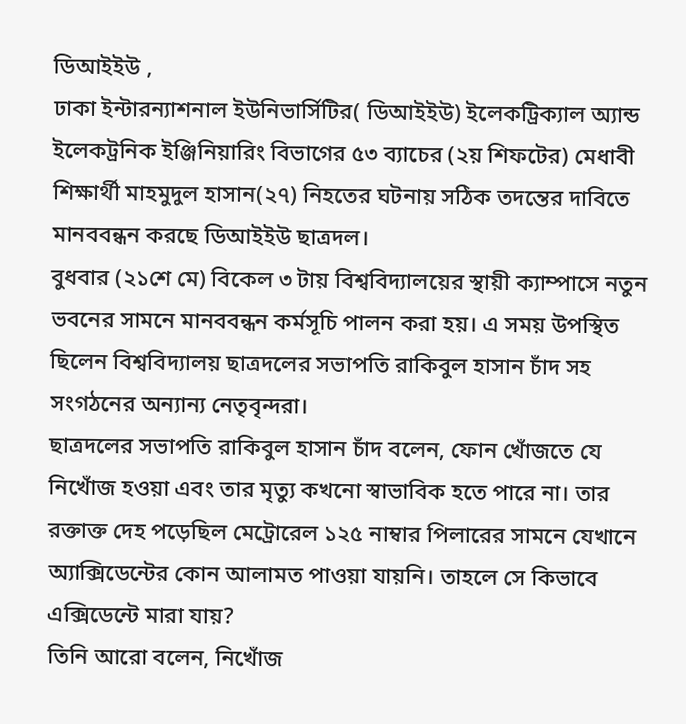ডিআইইউ ,
ঢাকা ইন্টারন্যাশনাল ইউনিভার্সিটির( ডিআইইউ) ইলেকট্রিক্যাল অ্যান্ড ইলেকট্রনিক ইঞ্জিনিয়ারিং বিভাগের ৫৩ ব্যাচের (২য় শিফটের) মেধাবী শিক্ষার্থী মাহমুদুল হাসান(২৭) নিহতের ঘটনায় সঠিক তদন্তের দাবিতে মানববন্ধন করছে ডিআইইউ ছাত্রদল।
বুধবার (২১শে মে) বিকেল ৩ টায় বিশ্ববিদ্যালয়ের স্থায়ী ক্যাম্পাসে নতুন ভবনের সামনে মানববন্ধন কর্মসূচি পালন করা হয়। এ সময় উপস্থিত ছিলেন বিশ্ববিদ্যালয় ছাত্রদলের সভাপতি রাকিবুল হাসান চাঁদ সহ সংগঠনের অন্যান্য নেতৃবৃন্দরা।
ছাত্রদলের সভাপতি রাকিবুল হাসান চাঁদ বলেন, ফোন খোঁজতে যে নিখোঁজ হওয়া এবং তার মৃত্যু কখনো স্বাভাবিক হতে পারে না। তার রক্তাক্ত দেহ পড়েছিল মেট্রোরেল ১২৫ নাম্বার পিলারের সামনে যেখানে অ্যাক্সিডেন্টের কোন আলামত পাওয়া যায়নি। তাহলে সে কিভাবে এক্সিডেন্টে মারা যায়?
তিনি আরো বলেন, নিখোঁজ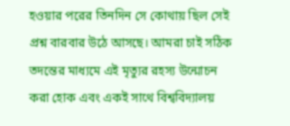হওয়ার পরের তিনদিন সে কোথায় ছিল সেই প্রশ্ন বারবার উঠে আসছে। আমরা চাই সঠিক তদন্তের মাধ্যমে এই মৃত্যুর রহস্য উন্মোচন করা হোক এবং একই সাথে বিশ্ববিদ্যালয়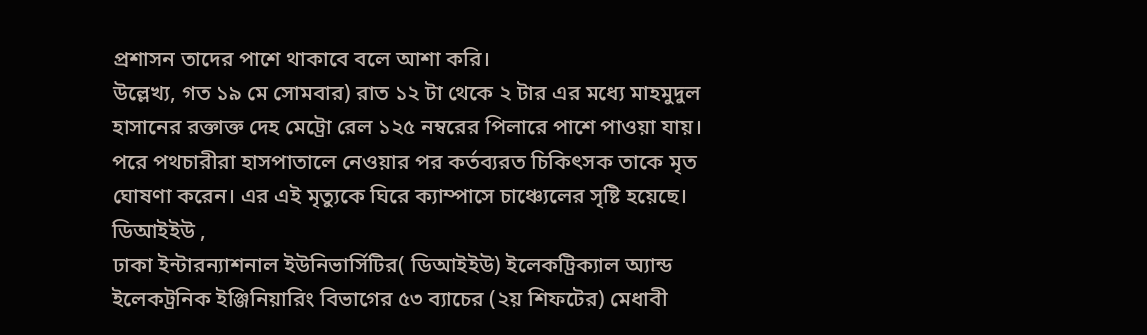প্রশাসন তাদের পাশে থাকাবে বলে আশা করি।
উল্লেখ্য, গত ১৯ মে সোমবার) রাত ১২ টা থেকে ২ টার এর মধ্যে মাহমুদুল হাসানের রক্তাক্ত দেহ মেট্রো রেল ১২৫ নম্বরের পিলারে পাশে পাওয়া যায়। পরে পথচারীরা হাসপাতালে নেওয়ার পর কর্তব্যরত চিকিৎসক তাকে মৃত ঘোষণা করেন। এর এই মৃত্যুকে ঘিরে ক্যাম্পাসে চাঞ্চ্যেলের সৃষ্টি হয়েছে।
ডিআইইউ ,
ঢাকা ইন্টারন্যাশনাল ইউনিভার্সিটির( ডিআইইউ) ইলেকট্রিক্যাল অ্যান্ড ইলেকট্রনিক ইঞ্জিনিয়ারিং বিভাগের ৫৩ ব্যাচের (২য় শিফটের) মেধাবী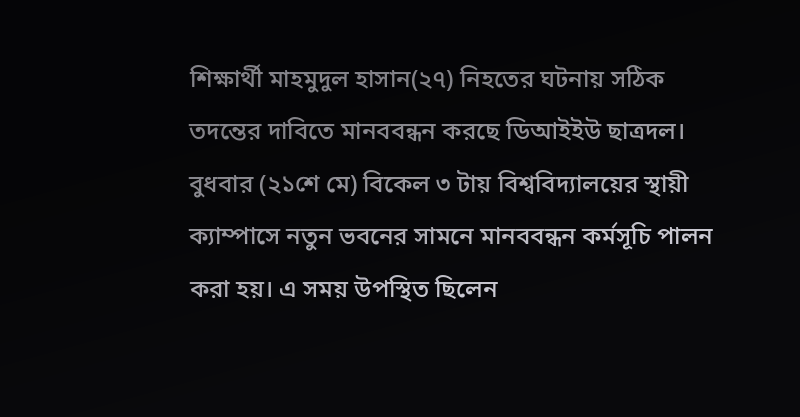শিক্ষার্থী মাহমুদুল হাসান(২৭) নিহতের ঘটনায় সঠিক তদন্তের দাবিতে মানববন্ধন করছে ডিআইইউ ছাত্রদল।
বুধবার (২১শে মে) বিকেল ৩ টায় বিশ্ববিদ্যালয়ের স্থায়ী ক্যাম্পাসে নতুন ভবনের সামনে মানববন্ধন কর্মসূচি পালন করা হয়। এ সময় উপস্থিত ছিলেন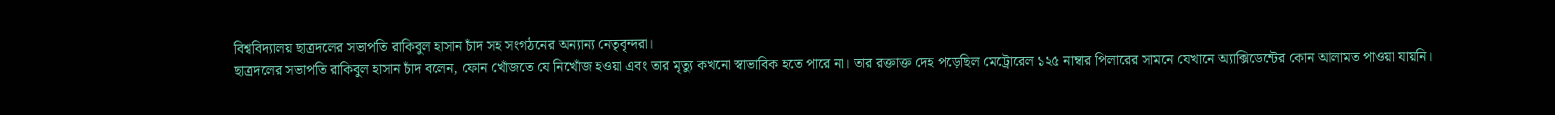বিশ্ববিদ্যালয় ছাত্রদলের সভাপতি রাকিবুল হাসান চাঁদ সহ সংগঠনের অন্যান্য নেতৃবৃন্দরা।
ছাত্রদলের সভাপতি রাকিবুল হাসান চাঁদ বলেন, ফোন খোঁজতে যে নিখোঁজ হওয়া এবং তার মৃত্যু কখনো স্বাভাবিক হতে পারে না। তার রক্তাক্ত দেহ পড়েছিল মেট্রোরেল ১২৫ নাম্বার পিলারের সামনে যেখানে অ্যাক্সিডেন্টের কোন আলামত পাওয়া যায়নি।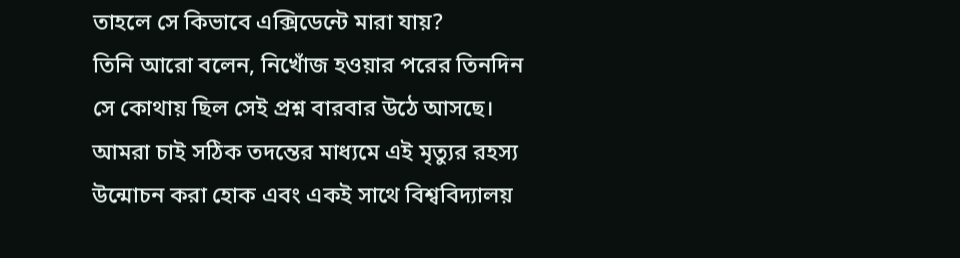তাহলে সে কিভাবে এক্সিডেন্টে মারা যায়?
তিনি আরো বলেন, নিখোঁজ হওয়ার পরের তিনদিন সে কোথায় ছিল সেই প্রশ্ন বারবার উঠে আসছে। আমরা চাই সঠিক তদন্তের মাধ্যমে এই মৃত্যুর রহস্য উন্মোচন করা হোক এবং একই সাথে বিশ্ববিদ্যালয়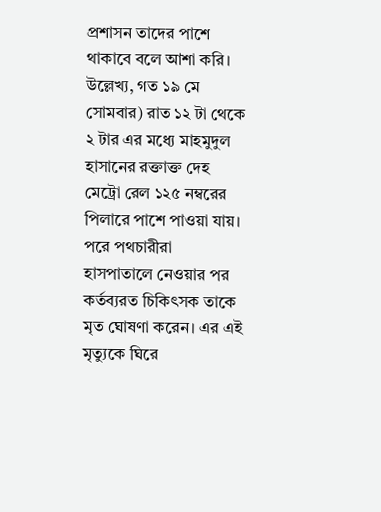প্রশাসন তাদের পাশে থাকাবে বলে আশা করি।
উল্লেখ্য, গত ১৯ মে সোমবার) রাত ১২ টা থেকে ২ টার এর মধ্যে মাহমুদুল হাসানের রক্তাক্ত দেহ মেট্রো রেল ১২৫ নম্বরের পিলারে পাশে পাওয়া যায়। পরে পথচারীরা হাসপাতালে নেওয়ার পর কর্তব্যরত চিকিৎসক তাকে মৃত ঘোষণা করেন। এর এই মৃত্যুকে ঘিরে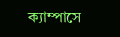ক্যাম্পাসে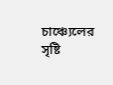চাঞ্চ্যেলের সৃষ্টি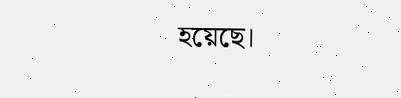হয়েছে।